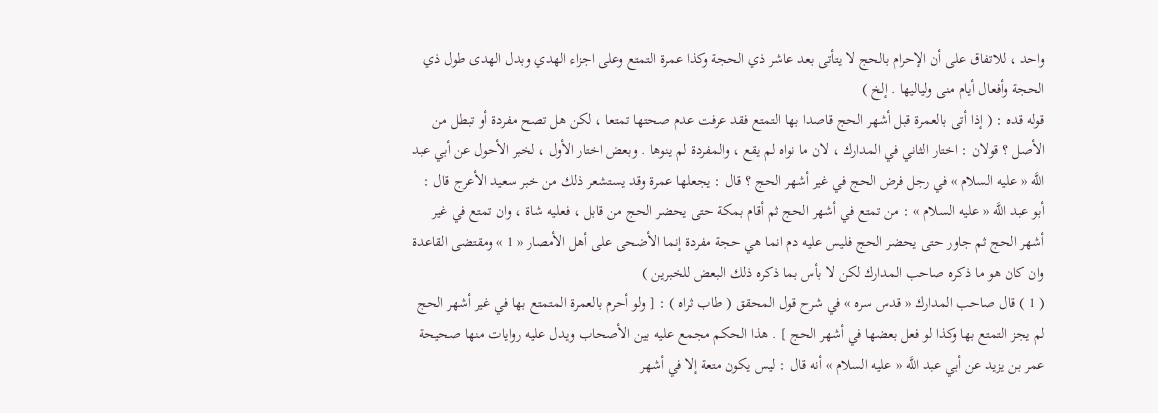واحد ، للاتفاق على أن الإحرام بالحج لا يتأتى بعد عاشر ذي الحجة وكذا عمرة التمتع وعلى اجزاء الهدي وبدل الهدى طول ذي الحجة وأفعال أيام منى ولياليها . إلخ )
قوله قده : ( إذا أتى بالعمرة قبل أشهر الحج قاصدا بها التمتع فقد عرفت عدم صحتها تمتعا ، لكن هل تصح مفردة أو تبطل من الأصل ؟ قولان : اختار الثاني في المدارك ، لان ما نواه لم يقع ، والمفردة لم ينوها . وبعض اختار الأول ، لخبر الأحول عن أبي عبد اللَّه « عليه السلام » في رجل فرض الحج في غير أشهر الحج ؟ قال : يجعلها عمرة وقد يستشعر ذلك من خبر سعيد الأعرج قال : أبو عبد اللَّه « عليه السلام » : من تمتع في أشهر الحج ثم أقام بمكة حتى يحضر الحج من قابل ، فعليه شاة ، وان تمتع في غير أشهر الحج ثم جاور حتى يحضر الحج فليس عليه دم انما هي حجة مفردة إنما الأضحى على أهل الأمصار « 1 » ومقتضى القاعدة وان كان هو ما ذكره صاحب المدارك لكن لا بأس بما ذكره ذلك البعض للخبرين )
( 1 ) قال صاحب المدارك « قدس سره » في شرح قول المحقق ( طاب ثراه ) : [ ولو أحرم بالعمرة المتمتع بها في غير أشهر الحج لم يجز التمتع بها وكذا لو فعل بعضها في أشهر الحج ] . هذا الحكم مجمع عليه بين الأصحاب ويدل عليه روايات منها صحيحة عمر بن يزيد عن أبي عبد اللَّه « عليه السلام » أنه قال : ليس يكون متعة إلا في أشهر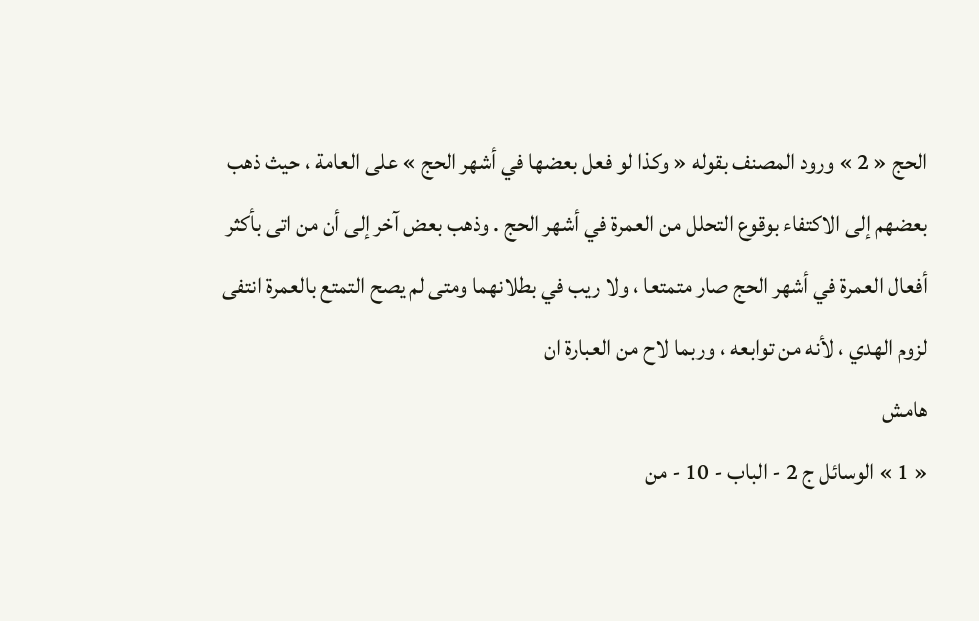الحج « 2 » ورود المصنف بقوله « وكذا لو فعل بعضها في أشهر الحج » على العامة ، حيث ذهب بعضهم إلى الاكتفاء بوقوع التحلل من العمرة في أشهر الحج . وذهب بعض آخر إلى أن من اتى بأكثر أفعال العمرة في أشهر الحج صار متمتعا ، ولا ريب في بطلانهما ومتى لم يصح التمتع بالعمرة انتفى لزوم الهدي ، لأنه من توابعه ، وربما لاح من العبارة ان
هامش
« 1 » الوسائل ج 2 - الباب - 10 - من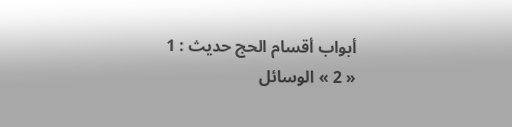أبواب أقسام الحج حديث : 1
« 2 » الوسائل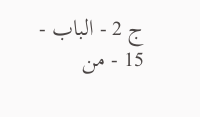ج 2 - الباب - 15 - من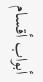أبواب أقسام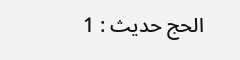الحج حديث : 1